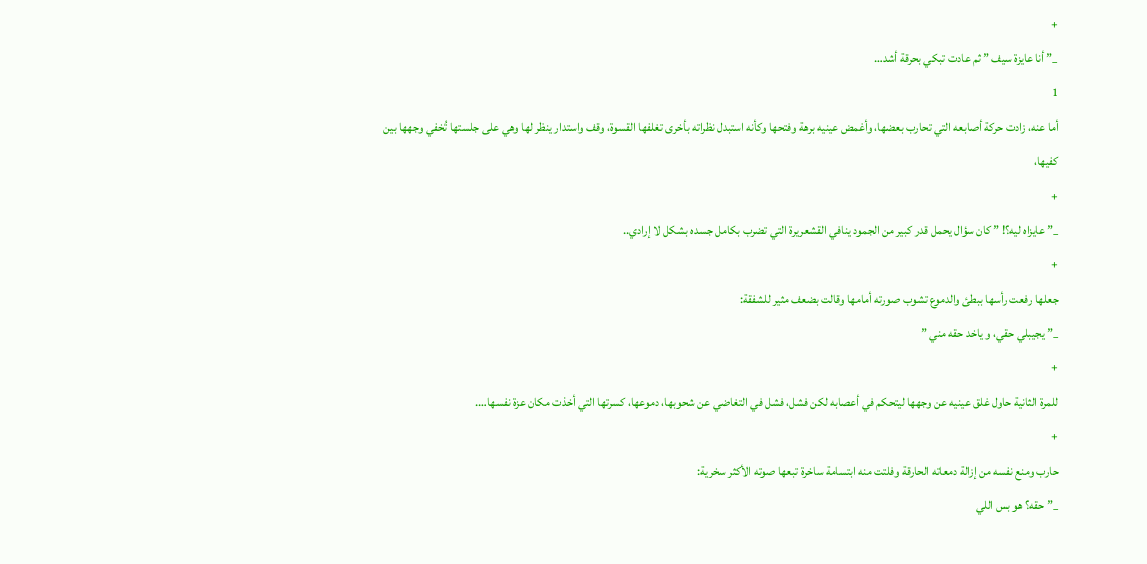+
_” أنا عايزة سيف ” ثم عادت تبكي بحرقة أشد…
1
أما عنه، زادت حركة أصابعه التي تحارب بعضها، وأغمض عينيه برهة وفتحها وكأنه استبدل نظراته بأخرى تغلفها القسوة، وقف واستدار ينظر لها وهي على جلستها تُخفي وجهها بين كفيها،
+
_” عايزاه ليه؟! ” كان سؤال يحمل قدر كبير من الجمود ينافي القشعريرة التي تضرب بكامل جسده بشكل لا إرادي..
+
جعلها رفعت رأسها ببطئ والدموع تشوب صورته أمامها وقالت بضعف مثير للشفقة:
_” يجيبلي حقي، و ياخد حقه مني ”
+
للمرة الثانية حاول غلق عينيه عن وجهها ليتحكم في أعصابه لكن فشل، فشل في التغاضي عن شحوبها، دموعها، كسرتها التي أخذت مكان عزة نفسها….
+
حارب ومنع نفسه من إزالة دمعاته الحارقة وفلتت منه ابتسامة ساخرة تبعها صوته الأكثر سخرية:
_” حقه؟ هو بس اللي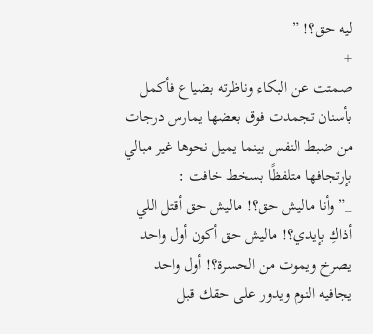ليه حق؟! ”
+
صمتت عن البكاء وناظرته بضياع فأكمل بأسنان تجمدت فوق بعضها يمارس درجات من ضبط النفس بينما يميل نحوها غير مبالي بإرتجافها متلفظًا بسخط خافت :
_” وأنا ماليش حق؟! ماليش حق أقتل اللي أذاكِ بإيدي؟! ماليش حق أكون أول واحد يصرخ ويموت من الحسرة؟! أول واحد يجافيه النوم ويدور على حقك قبل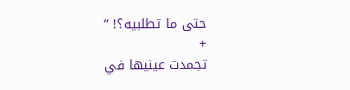حتى ما تطلبيه؟! ”
+
تجمدت عينيها في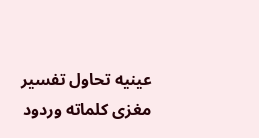عينيه تحاول تفسير مغزى كلماته وردود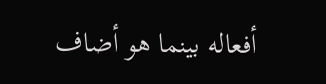أفعاله بينما هو أضاف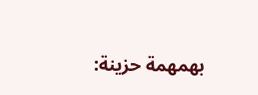بهمهمة حزينة: